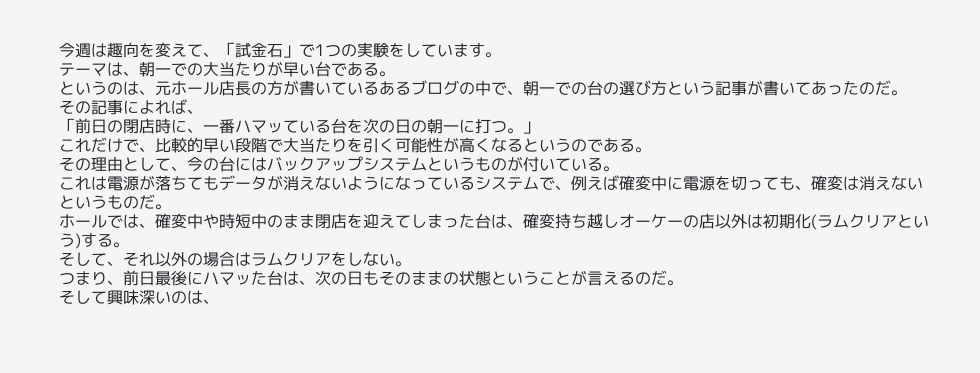今週は趣向を変えて、「試金石」で1つの実験をしています。
テーマは、朝一での大当たりが早い台である。
というのは、元ホール店長の方が書いているあるブログの中で、朝一での台の選び方という記事が書いてあったのだ。
その記事によれば、
「前日の閉店時に、一番ハマッている台を次の日の朝一に打つ。」
これだけで、比較的早い段階で大当たりを引く可能性が高くなるというのである。
その理由として、今の台にはバックアップシステムというものが付いている。
これは電源が落ちてもデータが消えないようになっているシステムで、例えば確変中に電源を切っても、確変は消えないというものだ。
ホールでは、確変中や時短中のまま閉店を迎えてしまった台は、確変持ち越しオーケーの店以外は初期化(ラムクリアという)する。
そして、それ以外の場合はラムクリアをしない。
つまり、前日最後にハマッた台は、次の日もそのままの状態ということが言えるのだ。
そして興味深いのは、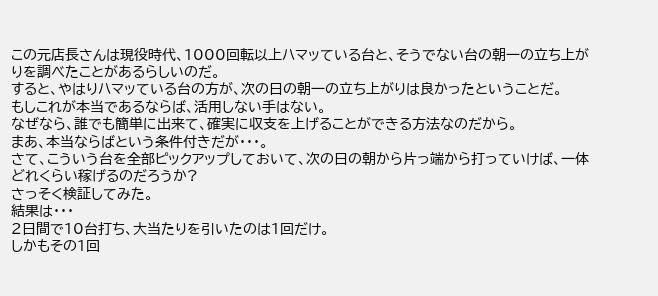この元店長さんは現役時代、1000回転以上ハマッている台と、そうでない台の朝一の立ち上がりを調べたことがあるらしいのだ。
すると、やはりハマッている台の方が、次の日の朝一の立ち上がりは良かったということだ。
もしこれが本当であるならば、活用しない手はない。
なぜなら、誰でも簡単に出来て、確実に収支を上げることができる方法なのだから。
まあ、本当ならばという条件付きだが・・・。
さて、こういう台を全部ピックアップしておいて、次の日の朝から片っ端から打っていけば、一体どれくらい稼げるのだろうか?
さっそく検証してみた。
結果は・・・
2日間で10台打ち、大当たりを引いたのは1回だけ。
しかもその1回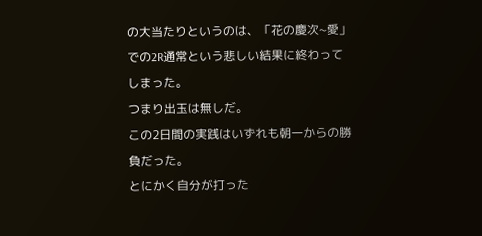の大当たりというのは、「花の慶次~愛」での2R通常という悲しい結果に終わってしまった。
つまり出玉は無しだ。
この2日間の実践はいずれも朝一からの勝負だった。
とにかく自分が打った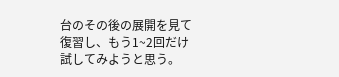台のその後の展開を見て復習し、もう1~2回だけ試してみようと思う。